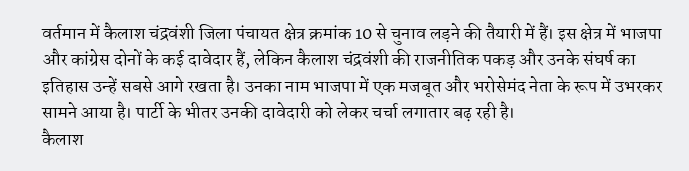वर्तमान में कैलाश चंद्रवंशी जिला पंचायत क्षेत्र क्रमांक 10 से चुनाव लड़ने की तैयारी में हैं। इस क्षेत्र में भाजपा और कांग्रेस दोनों के कई दावेदार हैं, लेकिन कैलाश चंद्रवंशी की राजनीतिक पकड़ और उनके संघर्ष का इतिहास उन्हें सबसे आगे रखता है। उनका नाम भाजपा में एक मजबूत और भरोसेमंद नेता के रूप में उभरकर सामने आया है। पार्टी के भीतर उनकी दावेदारी को लेकर चर्चा लगातार बढ़ रही है।
कैलाश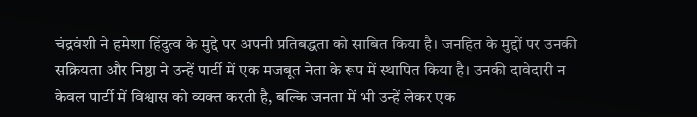चंद्रवंशी ने हमेशा हिंदुत्व के मुद्दे पर अपनी प्रतिबद्धता को साबित किया है। जनहित के मुद्दों पर उनकी सक्रियता और निष्ठा ने उन्हें पार्टी में एक मजबूत नेता के रूप में स्थापित किया है। उनकी दावेदारी न केवल पार्टी में विश्वास को व्यक्त करती है, बल्कि जनता में भी उन्हें लेकर एक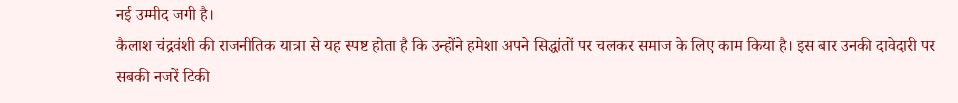नई उम्मीद जगी है।
कैलाश चंद्रवंशी की राजनीतिक यात्रा से यह स्पष्ट होता है कि उन्होंने हमेशा अपने सिद्धांतों पर चलकर समाज के लिए काम किया है। इस बार उनकी दावेदारी पर सबकी नजरें टिकी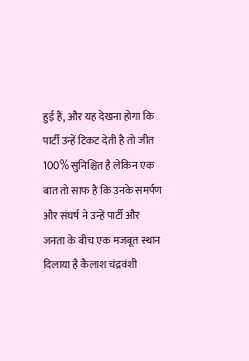हुई हैं, और यह देखना होगा कि पार्टी उन्हें टिकट देती है तो जीत 100% सुनिश्चित है लेकिन एक बात तो साफ है कि उनके समर्पण और संघर्ष ने उन्हें पार्टी और जनता के बीच एक मजबूत स्थान दिलाया है कैलाश चंद्रवंशी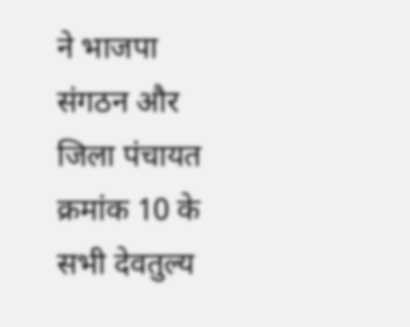ने भाजपा संगठन और जिला पंचायत क्रमांक 10 के सभी देवतुल्य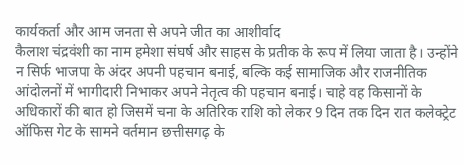कार्यकर्ता और आम जनता से अपने जीत का आशीर्वाद
कैलाश चंद्रवंशी का नाम हमेशा संघर्ष और साहस के प्रतीक के रूप में लिया जाता है। उन्होंने न सिर्फ भाजपा के अंदर अपनी पहचान बनाई, बल्कि कई सामाजिक और राजनीतिक आंदोलनों में भागीदारी निभाकर अपने नेतृत्व की पहचान बनाई। चाहे वह किसानों के अधिकारों की बात हो जिसमें चना के अतिरिक राशि को लेकर 9 दिन तक दिन रात कलेक्ट्रेट ऑफिस गेट के सामने वर्तमान छत्तीसगढ़ के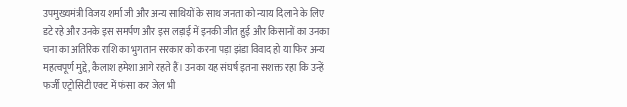उपमुख्यमंत्री विजय शर्मा जी और अन्य साथियों के साथ जनता को न्याय दिलाने के लिए डटे रहे और उनके इस समर्पण और इस लड़ाई में इनकी जीत हुई और किसानों का उनका चना का अतिरिक राशि का भुगतान सरकार को करना पड़ा झंडा विवाद हो या फिर अन्य महत्वपूर्ण मुद्दे, कैलाश हमेशा आगे रहते हैं। उनका यह संघर्ष इतना सशक्त रहा कि उन्हें फर्जी एट्रोसिटी एक्ट में फंसा कर जेल भी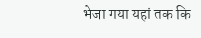भेजा गया यहां तक कि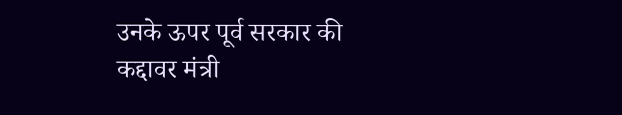उनके ऊपर पूर्व सरकार की कद्दावर मंत्री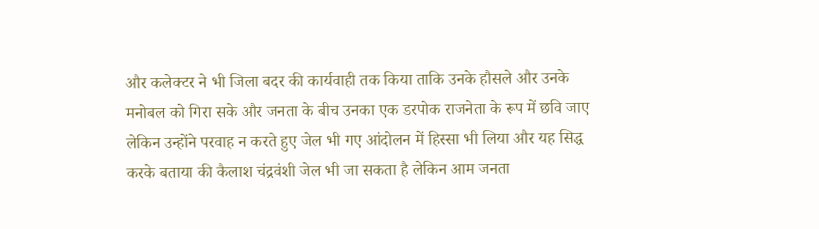और कलेक्टर ने भी जिला बदर की कार्यवाही तक किया ताकि उनके हौसले और उनके मनोबल को गिरा सके और जनता के बीच उनका एक डरपोक राजनेता के रूप में छवि जाए लेकिन उन्होंने परवाह न करते हुए जेल भी गए आंदोलन में हिस्सा भी लिया और यह सिद्ध करके बताया की कैलाश चंद्रवंशी जेल भी जा सकता है लेकिन आम जनता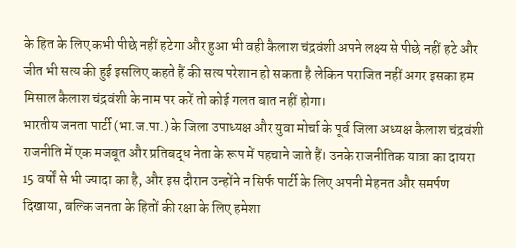के हित के लिए कभी पीछे नहीं हटेगा और हुआ भी वही कैलाश चंद्रवंशी अपने लक्ष्य से पीछे नहीं हटे और जीत भी सत्य की हुई इसलिए कहते हैं की सत्य परेशान हो सकता है लेकिन पराजित नहीं अगर इसका हम मिसाल कैलाश चंद्रवंशी के नाम पर करें तो कोई गलत बात नहीं होगा।
भारतीय जनता पार्टी (भा.ज.पा.) के जिला उपाध्यक्ष और युवा मोर्चा के पूर्व जिला अध्यक्ष कैलाश चंद्रवंशी राजनीति में एक मजबूत और प्रतिबद्ध नेता के रूप में पहचाने जाते हैं। उनके राजनीतिक यात्रा का दायरा 15 वर्षों से भी ज्यादा का है, और इस दौरान उन्होंने न सिर्फ पार्टी के लिए अपनी मेहनत और समर्पण दिखाया, बल्कि जनता के हितों की रक्षा के लिए हमेशा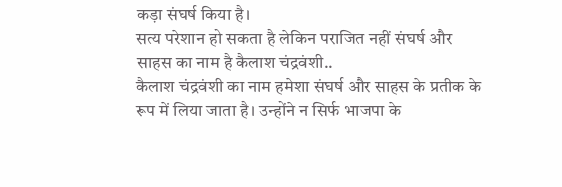कड़ा संघर्ष किया है।
सत्य परेशान हो सकता है लेकिन पराजित नहीं संघर्ष और साहस का नाम है कैलाश चंद्रवंशी..
कैलाश चंद्रवंशी का नाम हमेशा संघर्ष और साहस के प्रतीक के रूप में लिया जाता है। उन्होंने न सिर्फ भाजपा के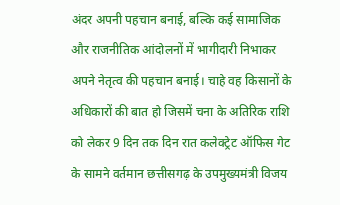अंदर अपनी पहचान बनाई, बल्कि कई सामाजिक और राजनीतिक आंदोलनों में भागीदारी निभाकर अपने नेतृत्व की पहचान बनाई। चाहे वह किसानों के अधिकारों की बात हो जिसमें चना के अतिरिक राशि को लेकर 9 दिन तक दिन रात कलेक्ट्रेट ऑफिस गेट के सामने वर्तमान छत्तीसगढ़ के उपमुख्यमंत्री विजय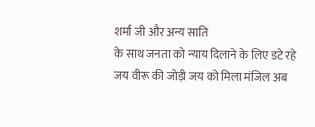शर्मा जी और अन्य साति
के साथ जनता को न्याय दिलाने के लिए डटे रहे
जय वीरू की जोड़ी जय को मिला मंजिल अब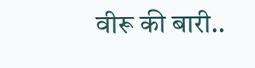वीरू की बारी..